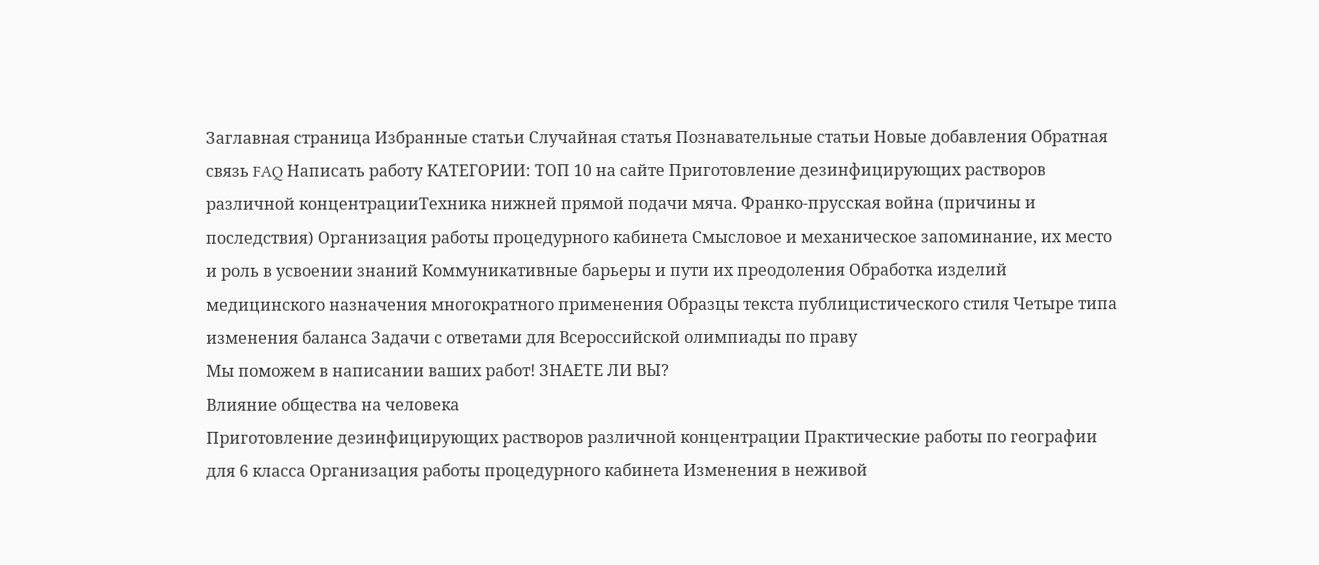Заглавная страница Избранные статьи Случайная статья Познавательные статьи Новые добавления Обратная связь FAQ Написать работу КАТЕГОРИИ: ТОП 10 на сайте Приготовление дезинфицирующих растворов различной концентрацииТехника нижней прямой подачи мяча. Франко-прусская война (причины и последствия) Организация работы процедурного кабинета Смысловое и механическое запоминание, их место и роль в усвоении знаний Коммуникативные барьеры и пути их преодоления Обработка изделий медицинского назначения многократного применения Образцы текста публицистического стиля Четыре типа изменения баланса Задачи с ответами для Всероссийской олимпиады по праву
Мы поможем в написании ваших работ! ЗНАЕТЕ ЛИ ВЫ?
Влияние общества на человека
Приготовление дезинфицирующих растворов различной концентрации Практические работы по географии для 6 класса Организация работы процедурного кабинета Изменения в неживой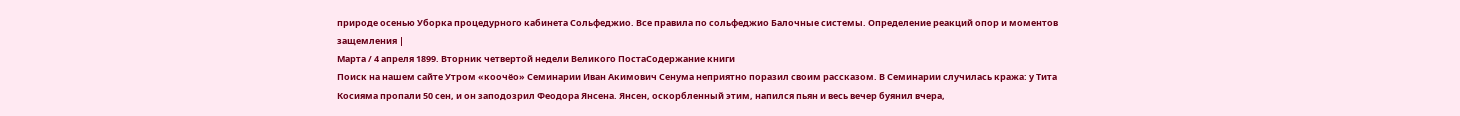природе осенью Уборка процедурного кабинета Сольфеджио. Все правила по сольфеджио Балочные системы. Определение реакций опор и моментов защемления |
Марта / 4 апреля 1899. Вторник четвертой недели Великого ПостаСодержание книги
Поиск на нашем сайте Утром «коочёо» Семинарии Иван Акимович Сенума неприятно поразил своим рассказом. В Семинарии случилась кража: у Тита Косияма пропали 50 сен, и он заподозрил Феодора Янсена. Янсен, оскорбленный этим, напился пьян и весь вечер буянил вчера,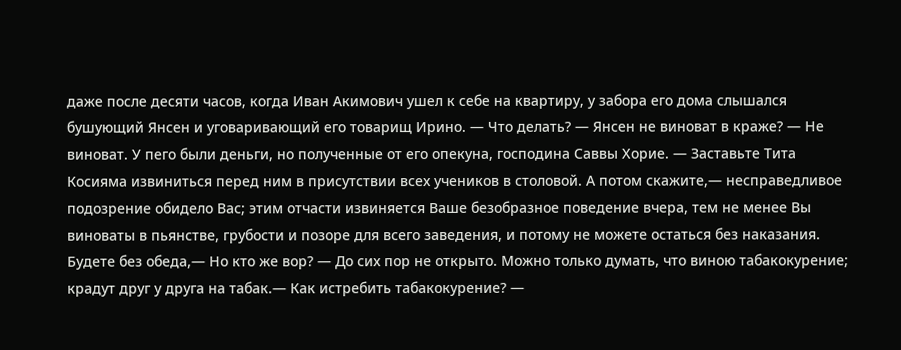даже после десяти часов, когда Иван Акимович ушел к себе на квартиру, у забора его дома слышался бушующий Янсен и уговаривающий его товарищ Ирино. — Что делать? — Янсен не виноват в краже? — Не виноват. У пего были деньги, но полученные от его опекуна, господина Саввы Хорие. — Заставьте Тита Косияма извиниться перед ним в присутствии всех учеников в столовой. А потом скажите,— несправедливое подозрение обидело Вас; этим отчасти извиняется Ваше безобразное поведение вчера, тем не менее Вы виноваты в пьянстве, грубости и позоре для всего заведения, и потому не можете остаться без наказания. Будете без обеда,— Но кто же вор? — До сих пор не открыто. Можно только думать, что виною табакокурение; крадут друг у друга на табак.— Как истребить табакокурение? —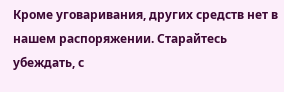Кроме уговаривания, других средств нет в нашем распоряжении. Старайтесь убеждать, с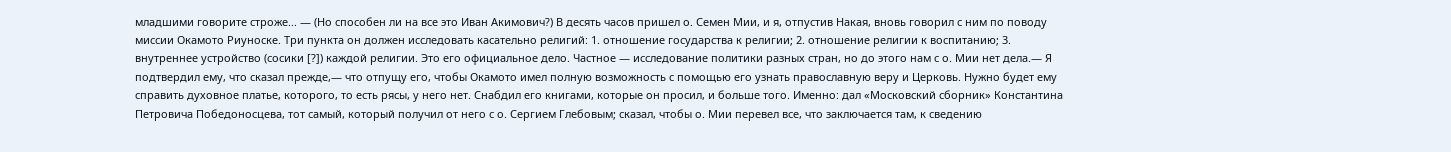младшими говорите строже... — (Но способен ли на все это Иван Акимович?) В десять часов пришел о. Семен Мии, и я, отпустив Накая, вновь говорил с ним по поводу миссии Окамото Риуноске. Три пункта он должен исследовать касательно религий: 1. отношение государства к религии; 2. отношение религии к воспитанию; 3. внутреннее устройство (сосики [?]) каждой религии. Это его официальное дело. Частное — исследование политики разных стран, но до этого нам с о. Мии нет дела.— Я подтвердил ему, что сказал прежде,— что отпущу его, чтобы Окамото имел полную возможность с помощью его узнать православную веру и Церковь. Нужно будет ему справить духовное платье, которого, то есть рясы, у него нет. Снабдил его книгами, которые он просил, и больше того. Именно: дал «Московский сборник» Константина Петровича Победоносцева, тот самый, который получил от него с о. Сергием Глебовым; сказал, чтобы о. Мии перевел все, что заключается там, к сведению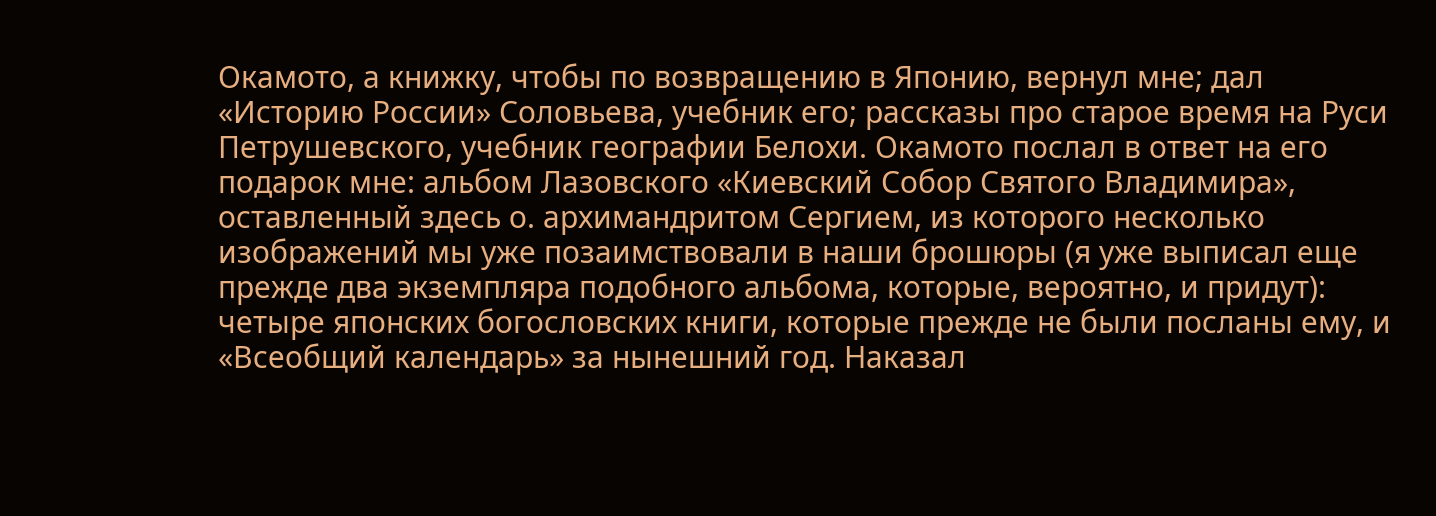Окамото, а книжку, чтобы по возвращению в Японию, вернул мне; дал «Историю России» Соловьева, учебник его; рассказы про старое время на Руси Петрушевского, учебник географии Белохи. Окамото послал в ответ на его подарок мне: альбом Лазовского «Киевский Собор Святого Владимира», оставленный здесь о. архимандритом Сергием, из которого несколько изображений мы уже позаимствовали в наши брошюры (я уже выписал еще прежде два экземпляра подобного альбома, которые, вероятно, и придут): четыре японских богословских книги, которые прежде не были посланы ему, и «Всеобщий календарь» за нынешний год. Наказал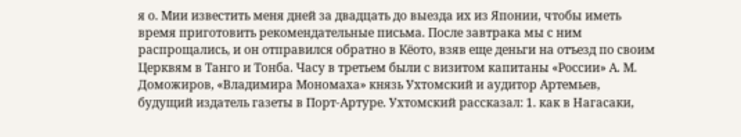я о. Мии известить меня дней за двадцать до выезда их из Японии, чтобы иметь время приготовить рекомендательные письма. После завтрака мы с ним распрощались, и он отправился обратно в Кёото, взяв еще деньги на отъезд по своим Церквям в Танго и Тонба. Часу в третьем были с визитом капитаны «России» А. М. Доможиров, «Владимира Мономаха» князь Ухтомский и аудитор Артемьев, будущий издатель газеты в Порт-Артуре. Ухтомский рассказал: 1. как в Нагасаки,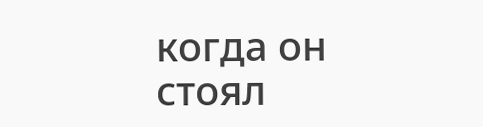когда он стоял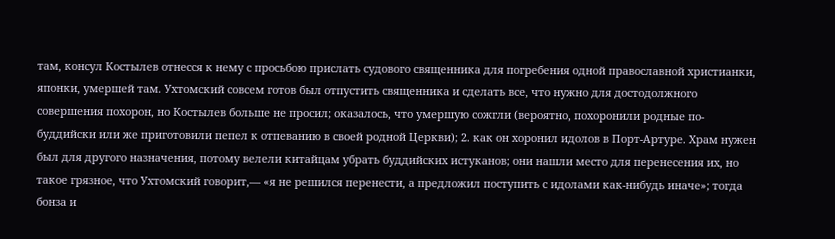там, консул Костылев отнесся к нему с просьбою прислать судового священника для погребения одной православной христианки, японки, умершей там. Ухтомский совсем готов был отпустить священника и сделать все, что нужно для достодолжного совершения похорон, но Костылев больше не просил; оказалось, что умершую сожгли (вероятно, похоронили родные по-буддийски или же приготовили пепел к отпеванию в своей родной Церкви); 2. как он хоронил идолов в Порт-Артуре. Храм нужен был для другого назначения, потому велели китайцам убрать буддийских истуканов; они нашли место для перенесения их, но такое грязное, что Ухтомский говорит,— «я не решился перенести, а предложил поступить с идолами как-нибудь иначе»; тогда бонза и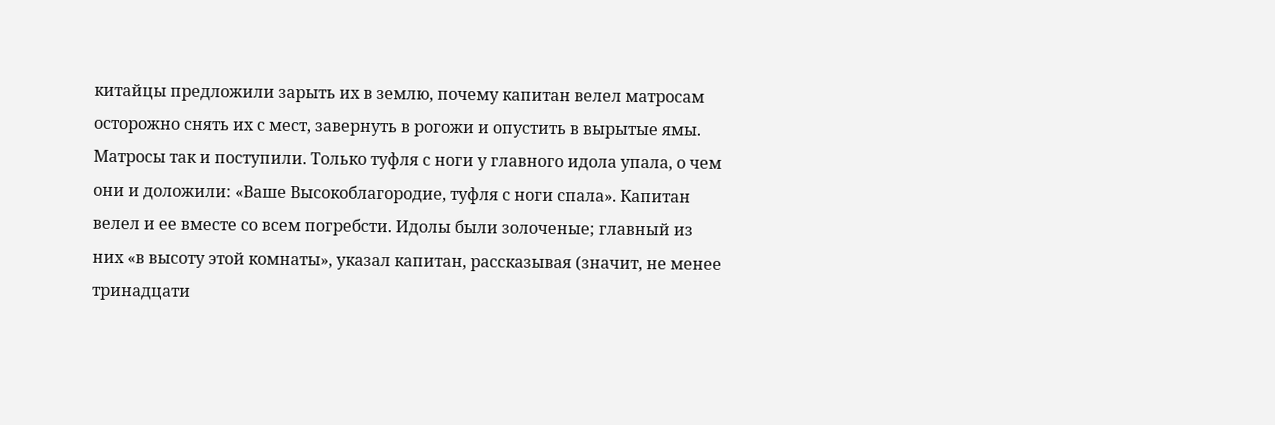китайцы предложили зарыть их в землю, почему капитан велел матросам осторожно снять их с мест, завернуть в рогожи и опустить в вырытые ямы. Матросы так и поступили. Только туфля с ноги у главного идола упала, о чем они и доложили: «Ваше Высокоблагородие, туфля с ноги спала». Капитан велел и ее вместе со всем погребсти. Идолы были золоченые; главный из них «в высоту этой комнаты», указал капитан, рассказывая (значит, не менее тринадцати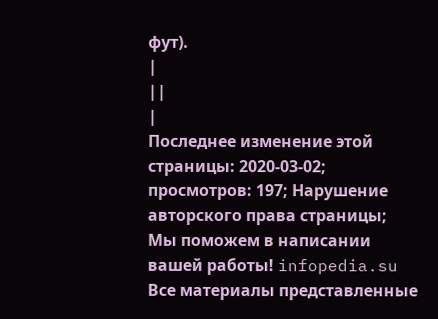фут).
|
||
|
Последнее изменение этой страницы: 2020-03-02; просмотров: 197; Нарушение авторского права страницы; Мы поможем в написании вашей работы! infopedia.su Все материалы представленные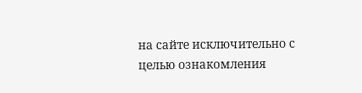на сайте исключительно с целью ознакомления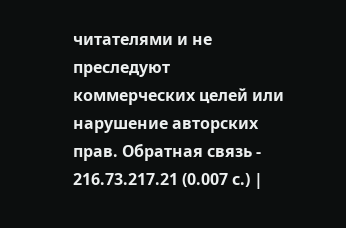читателями и не преследуют коммерческих целей или нарушение авторских прав. Обратная связь - 216.73.217.21 (0.007 с.) |